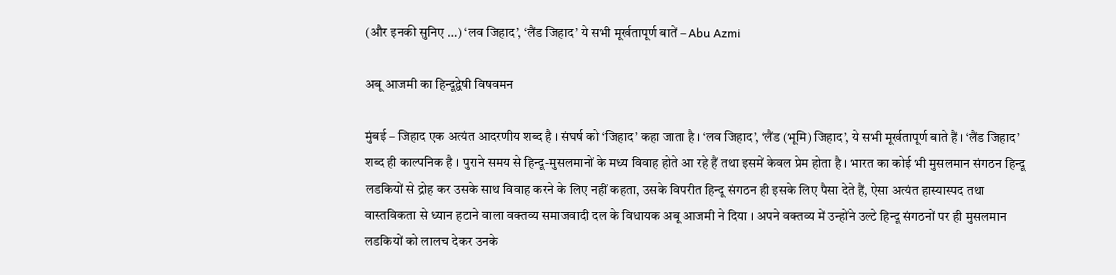(और इनकी सुनिए …) ‘लव जिहाद’, ‘लैंड जिहाद’ ये सभी मूर्खतापूर्ण बातें – Abu Azmi

अबू आजमी का हिन्दूद्वेषी विषवमन

मुंबई – जिहाद एक अत्यंत आदरणीय शब्द है । संघर्ष को ‘जिहाद’ कहा जाता है । ‘लव जिहाद’, ‘लैंड (भूमि) जिहाद’, ये सभी मूर्खतापूर्ण बाते हैं । ‘लैंड जिहाद’ शब्द ही काल्पनिक है । पुराने समय से हिन्दू-मुसलमानों के मध्य विवाह होते आ रहे हैं तथा इसमें केवल प्रेम होता है । भारत का कोई भी मुसलमान संगठन हिन्दू लडकियों से द्रोह कर उसके साथ विवाह करने के लिए नहीं कहता, उसके विपरीत हिन्दू संगठन ही इसके लिए पैसा देते हैं, ऐसा अत्यंत हास्यास्पद तथा वास्तविकता से ध्यान हटाने वाला वक्तव्य समाजवादी दल के विधायक अबू आजमी ने दिया । अपने वक्तव्य में उन्होंने उल्टे हिन्दू संगठनों पर ही मुसलमान लडकियों को लालच देकर उनके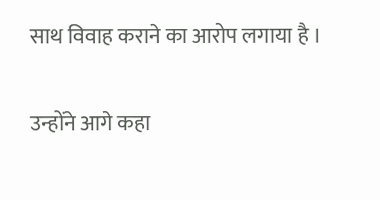साथ विवाह कराने का आरोप लगाया है ।

उन्होंने आगे कहा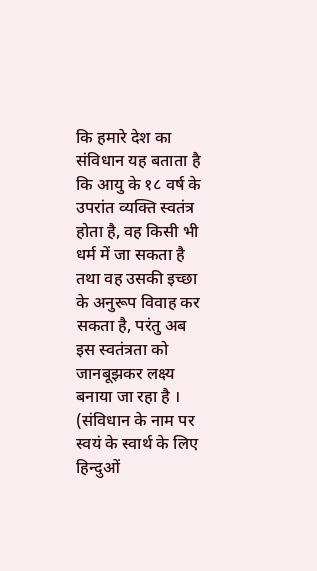कि हमारे देश का संविधान यह बताता है कि आयु के १८ वर्ष के उपरांत व्यक्ति स्वतंत्र होता है, वह किसी भी धर्म में जा सकता है तथा वह उसकी इच्छा के अनुरूप विवाह कर सकता है, परंतु अब इस स्वतंत्रता को जानबूझकर लक्ष्य बनाया जा रहा है । (संविधान के नाम पर स्वयं के स्वार्थ के लिए हिन्दुओं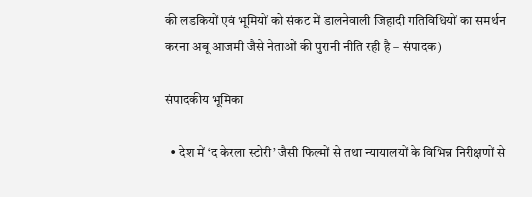की लडकियों एवं भूमियों को संकट में डालनेवाली जिहादी गतिविधियों का समर्थन करना अबू आजमी जैसे नेताओं की पुरानी नीति रही है – संपादक)

संपादकीय भूमिका

  • देश में ‘द केरला स्टोरी’ जैसी फिल्मों से तथा न्यायालयों के विभिन्न निरीक्षणों से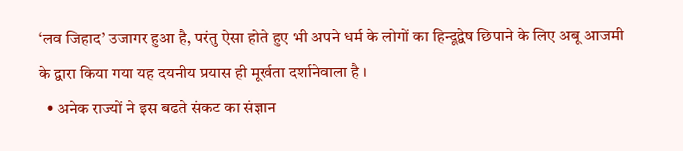‘लव जिहाद’ उजागर हुआ है, परंतु ऐसा होते हुए भी अपने धर्म के लोगों का हिन्दूद्वेष छिपाने के लिए अबू आजमी के द्वारा किया गया यह दयनीय प्रयास ही मूर्खता दर्शानेवाला है ।
  • अनेक राज्यों ने इस बढते संकट का संज्ञान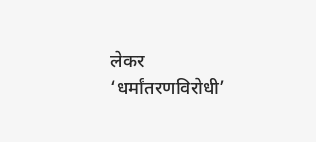लेकर ‘धर्मांतरणविरोधी’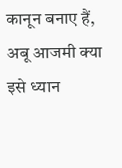कानून बनाए हैं, अबू आजमी क्या इसे ध्यान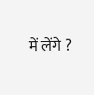में लेंगे ?